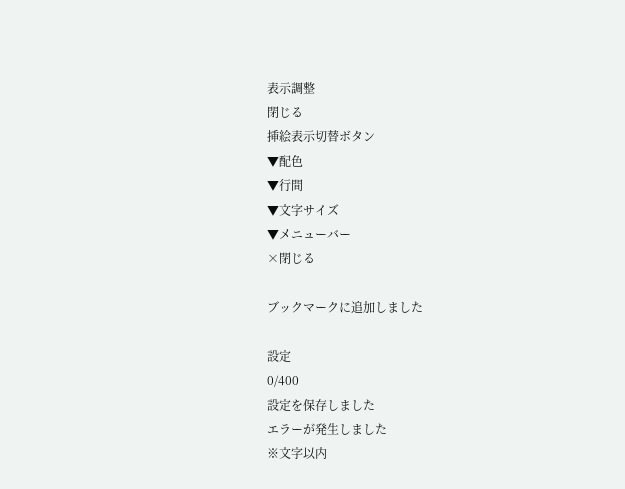表示調整
閉じる
挿絵表示切替ボタン
▼配色
▼行間
▼文字サイズ
▼メニューバー
×閉じる

ブックマークに追加しました

設定
0/400
設定を保存しました
エラーが発生しました
※文字以内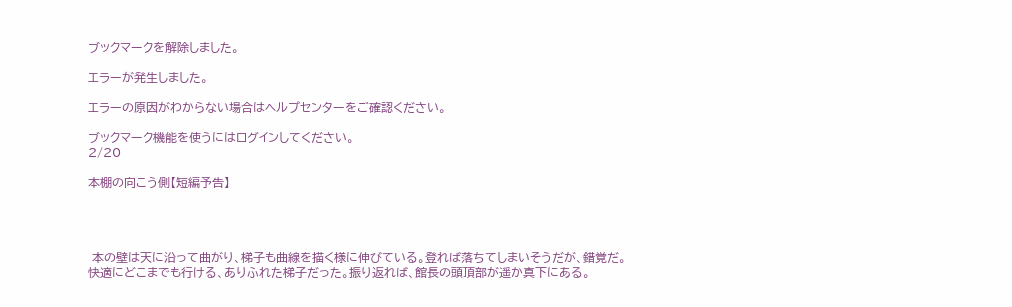ブックマークを解除しました。

エラーが発生しました。

エラーの原因がわからない場合はヘルプセンターをご確認ください。

ブックマーク機能を使うにはログインしてください。
2/20

本棚の向こう側【短編予告】




 本の壁は天に沿って曲がり、梯子も曲線を描く様に伸びている。登れば落ちてしまいそうだが、錯覚だ。快適にどこまでも行ける、ありふれた梯子だった。振り返れば、館長の頭頂部が遥か真下にある。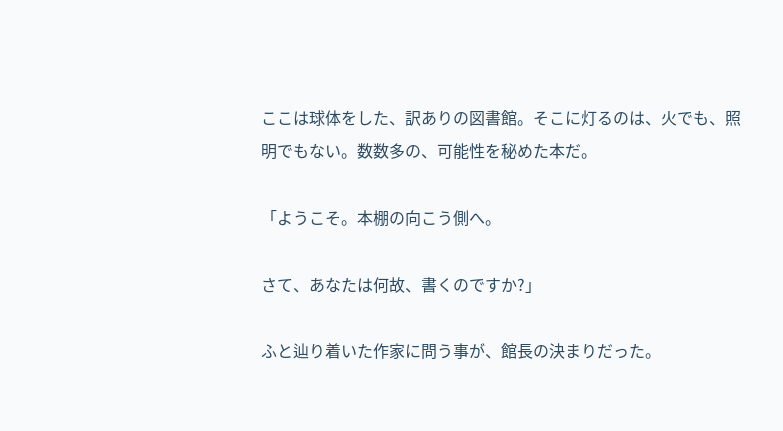ここは球体をした、訳ありの図書館。そこに灯るのは、火でも、照明でもない。数数多の、可能性を秘めた本だ。

「ようこそ。本棚の向こう側へ。

さて、あなたは何故、書くのですか?」

ふと辿り着いた作家に問う事が、館長の決まりだった。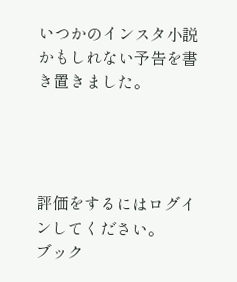いつかのインスタ小説かもしれない予告を書き置きました。




評価をするにはログインしてください。
ブック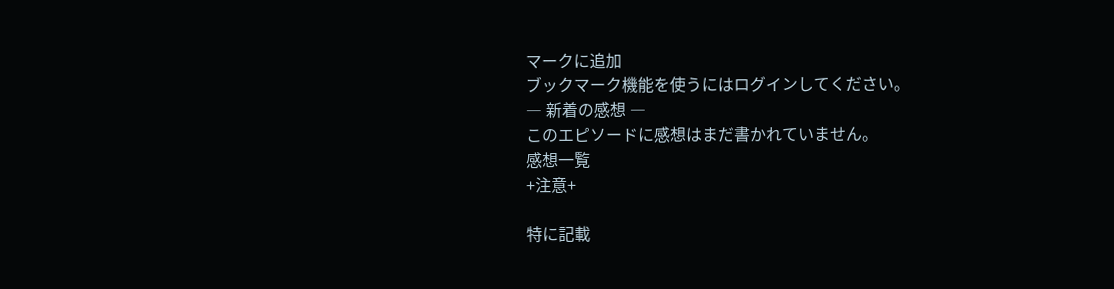マークに追加
ブックマーク機能を使うにはログインしてください。
― 新着の感想 ―
このエピソードに感想はまだ書かれていません。
感想一覧
+注意+

特に記載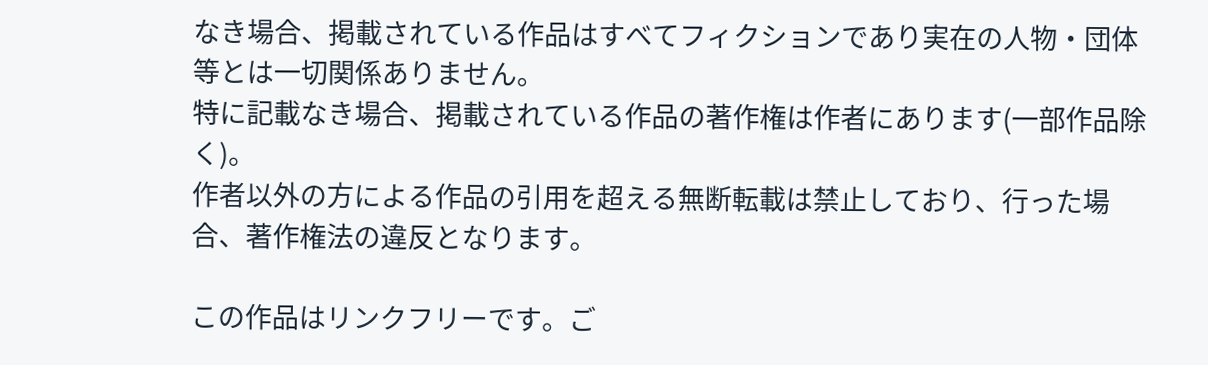なき場合、掲載されている作品はすべてフィクションであり実在の人物・団体等とは一切関係ありません。
特に記載なき場合、掲載されている作品の著作権は作者にあります(一部作品除く)。
作者以外の方による作品の引用を超える無断転載は禁止しており、行った場合、著作権法の違反となります。

この作品はリンクフリーです。ご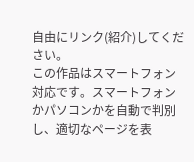自由にリンク(紹介)してください。
この作品はスマートフォン対応です。スマートフォンかパソコンかを自動で判別し、適切なページを表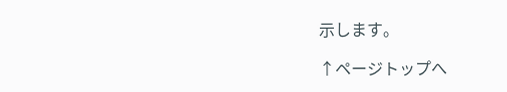示します。

↑ページトップへ